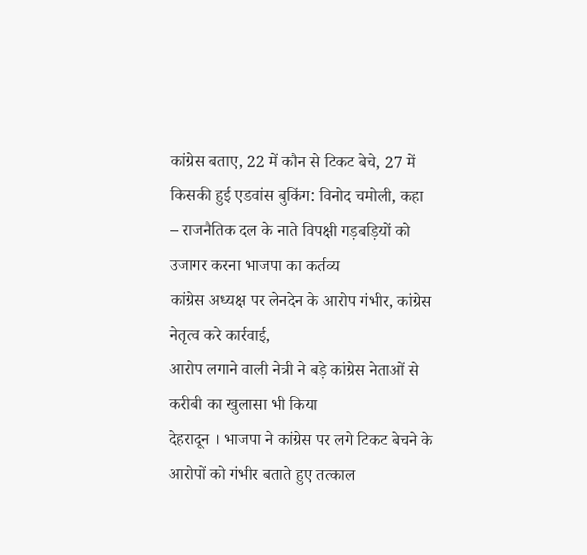कांग्रेस बताए, 22 में कौन से टिकट बेचे, 27 में किसकी हुई एडवांस बुकिंग: विनोद चमोली, कहा – राजनैतिक दल के नाते विपक्षी गड़बड़ियों को उजागर करना भाजपा का कर्तव्य
कांग्रेस अध्यक्ष पर लेनदेन के आरोप गंभीर, कांग्रेस नेतृत्व करे कार्रवाई,
आरोप लगाने वाली नेत्री ने बड़े कांग्रेस नेताओं से करीबी का खुलासा भी किया
देहरादून । भाजपा ने कांग्रेस पर लगे टिकट बेचने के आरोपों को गंभीर बताते हुए तत्काल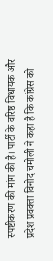स्पष्टीकरण की मांग की है। पार्टी के वरिष्ठ विधायक और प्रदेश प्रवक्ता विनोद चमोली ने कहा है कि कांग्रेस को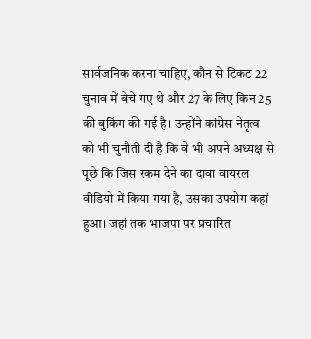सार्वजनिक करना चाहिए, कौन से टिकट 22 चुनाव में बेचे गए थे और 27 के लिए किन 25 की बुकिंग की गई है। उन्होंने कांग्रेस नेतृत्व को भी चुनौती दी है कि वे भी अपने अध्यक्ष से पूछे कि जिस रकम देने का दावा वायरल वीडियो में किया गया है, उसका उपयोग कहां हुआ। जहां तक भाजपा पर प्रचारित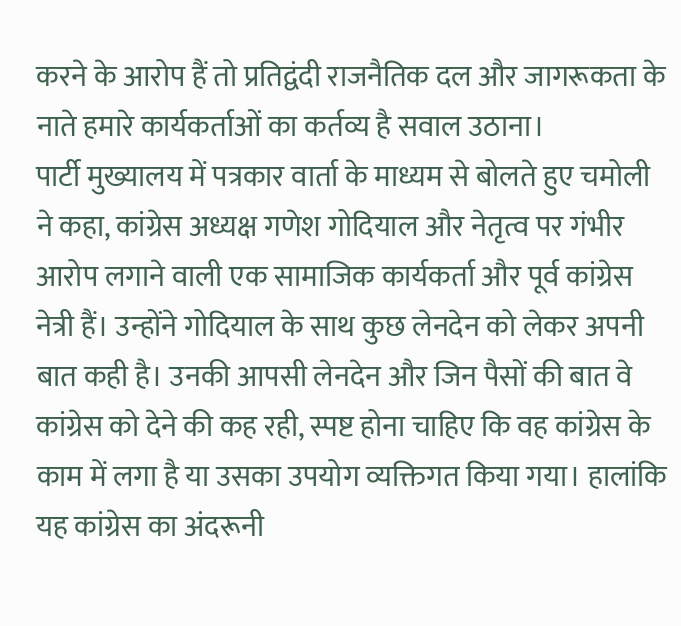करने के आरोप हैं तो प्रतिद्वंदी राजनैतिक दल और जागरूकता के नाते हमारे कार्यकर्ताओं का कर्तव्य है सवाल उठाना।
पार्टी मुख्यालय में पत्रकार वार्ता के माध्यम से बोलते हुए चमोली ने कहा, कांग्रेस अध्यक्ष गणेश गोदियाल और नेतृत्व पर गंभीर आरोप लगाने वाली एक सामाजिक कार्यकर्ता और पूर्व कांग्रेस नेत्री हैं। उन्होंने गोदियाल के साथ कुछ लेनदेन को लेकर अपनी बात कही है। उनकी आपसी लेनदेन और जिन पैसों की बात वे कांग्रेस को देने की कह रही, स्पष्ट होना चाहिए कि वह कांग्रेस के काम में लगा है या उसका उपयोग व्यक्तिगत किया गया। हालांकि यह कांग्रेस का अंदरूनी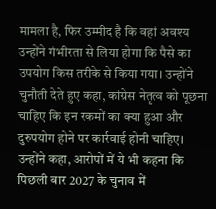मामला है, फिर उम्मीद है कि वहां अवश्य उन्होंने गंभीरता से लिया होगा कि पैसे का उपयोग किस तरीके से किया गया। उन्होंने चुनौती देते हुए कहा, कांग्रेस नेतृत्व को पूछना चाहिए कि इन रकमों का क्या हुआ और दुरुपयोग होने पर कार्रवाई होनी चाहिए।
उन्होंने कहा, आरोपों में ये भी कहना कि पिछली बार 2027 के चुनाव में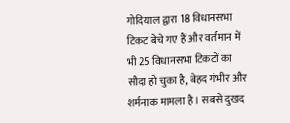गोदियाल द्वारा 18 विधानसभा टिकट बेचे गए हैं और वर्तमान में भी 25 विधानसभा टिकटों का सौदा हो चुका है, बेहद गंभीर और शर्मनाक मामला है। सबसे दुखद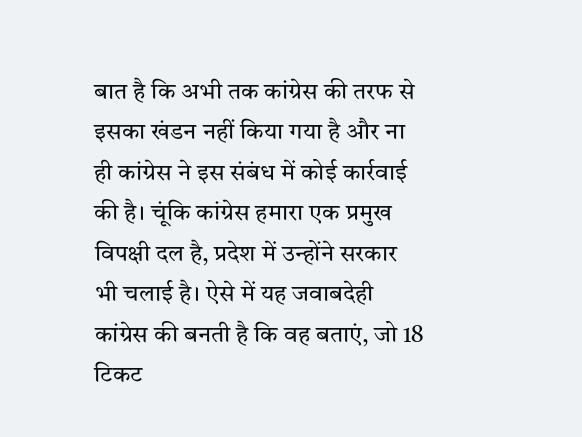बात है कि अभी तक कांग्रेस की तरफ से इसका खंडन नहीं किया गया है और ना ही कांग्रेस ने इस संबंध में कोई कार्रवाई की है। चूंकि कांग्रेस हमारा एक प्रमुख विपक्षी दल है, प्रदेश में उन्होंने सरकार भी चलाई है। ऐसे में यह जवाबदेही कांग्रेस की बनती है कि वह बताएं, जो 18 टिकट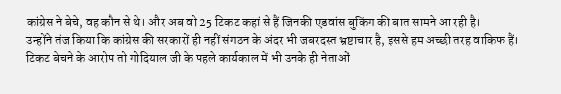कांग्रेस ने बेचे, वह कौन से थे। और अब वो 25 टिकट कहां से हैं जिनकी एडवांस बुकिंग की बात सामने आ रही है।
उन्होंने तंज किया कि कांग्रेस की सरकारों ही नहीं संगठन के अंदर भी जबरदस्त भ्रष्टाचार है, इससे हम अच्छी तरह वाकिफ हैं। टिकट बेचने के आरोप तो गोदियाल जी के पहले कार्यकाल में भी उनके ही नेताओं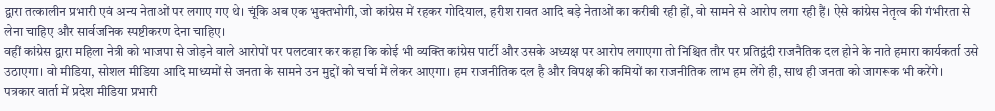द्वारा तत्कालीन प्रभारी एवं अन्य नेताओं पर लगाए गए थे। चूंकि अब एक भुक्तभोगी, जो कांग्रेस में रहकर गोदियाल, हरीश रावत आदि बड़े नेताओं का करीबी रही हों, वो सामने से आरोप लगा रही हैं। ऐसे कांग्रेस नेतृत्व की गंभीरता से लेना चाहिए और सार्वजनिक स्पष्टीकरण देना चाहिए।
वहीं कांग्रेस द्वारा महिला नेत्री को भाजपा से जोड़ने वाले आरोपों पर पलटवार कर कहा कि कोई भी व्यक्ति कांग्रेस पार्टी और उसके अध्यक्ष पर आरोप लगाएगा तो निश्चित तौर पर प्रतिद्वंदी राजनैतिक दल होने के नाते हमारा कार्यकर्ता उसे उठाएगा। वो मीडिया, सोशल मीडिया आदि माध्यमों से जनता के सामने उन मुद्दों को चर्चा में लेकर आएगा। हम राजनीतिक दल है और विपक्ष की कमियों का राजनीतिक लाभ हम लेंगे ही, साथ ही जनता को जागरूक भी करेंगे।
पत्रकार वार्ता में प्रदेश मीडिया प्रभारी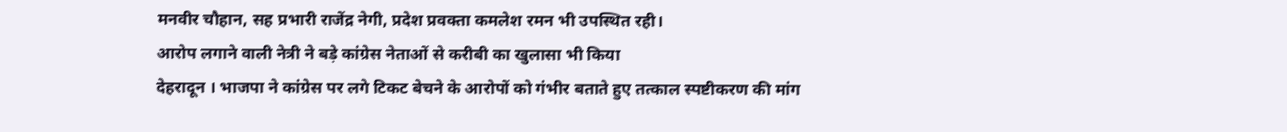मनवीर चौहान, सह प्रभारी राजेंद्र नेगी, प्रदेश प्रवक्ता कमलेश रमन भी उपस्थित रही।
आरोप लगाने वाली नेत्री ने बड़े कांग्रेस नेताओं से करीबी का खुलासा भी किया
देहरादून । भाजपा ने कांग्रेस पर लगे टिकट बेचने के आरोपों को गंभीर बताते हुए तत्काल स्पष्टीकरण की मांग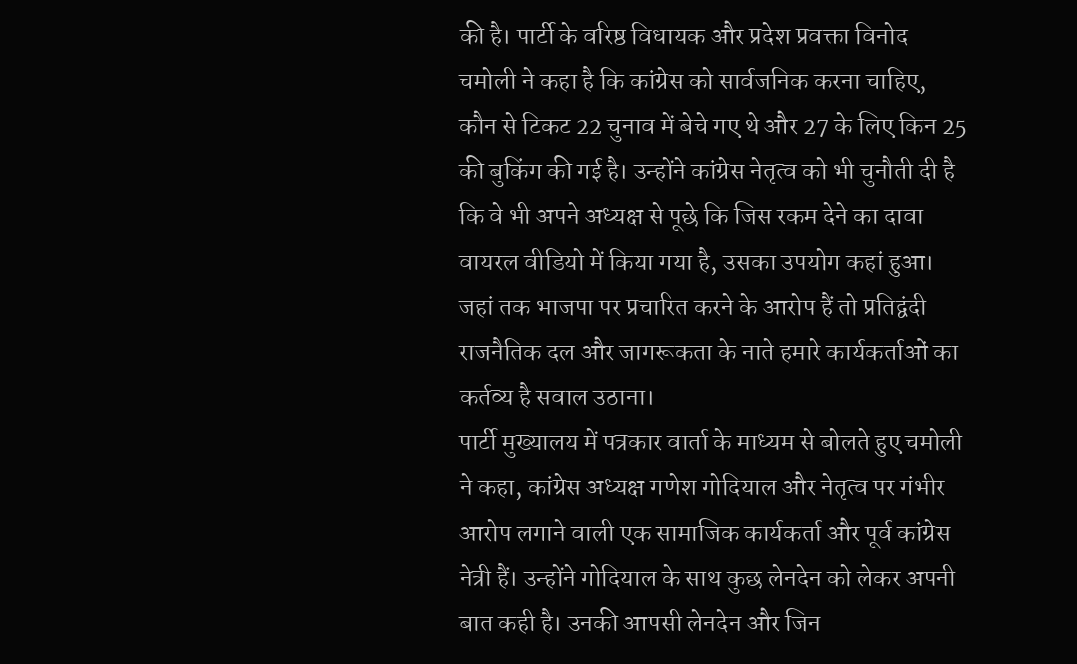की है। पार्टी के वरिष्ठ विधायक और प्रदेश प्रवक्ता विनोद चमोली ने कहा है कि कांग्रेस को सार्वजनिक करना चाहिए, कौन से टिकट 22 चुनाव में बेचे गए थे और 27 के लिए किन 25 की बुकिंग की गई है। उन्होंने कांग्रेस नेतृत्व को भी चुनौती दी है कि वे भी अपने अध्यक्ष से पूछे कि जिस रकम देने का दावा वायरल वीडियो में किया गया है, उसका उपयोग कहां हुआ। जहां तक भाजपा पर प्रचारित करने के आरोप हैं तो प्रतिद्वंदी राजनैतिक दल और जागरूकता के नाते हमारे कार्यकर्ताओं का कर्तव्य है सवाल उठाना।
पार्टी मुख्यालय में पत्रकार वार्ता के माध्यम से बोलते हुए चमोली ने कहा, कांग्रेस अध्यक्ष गणेश गोदियाल और नेतृत्व पर गंभीर आरोप लगाने वाली एक सामाजिक कार्यकर्ता और पूर्व कांग्रेस नेत्री हैं। उन्होंने गोदियाल के साथ कुछ लेनदेन को लेकर अपनी बात कही है। उनकी आपसी लेनदेन और जिन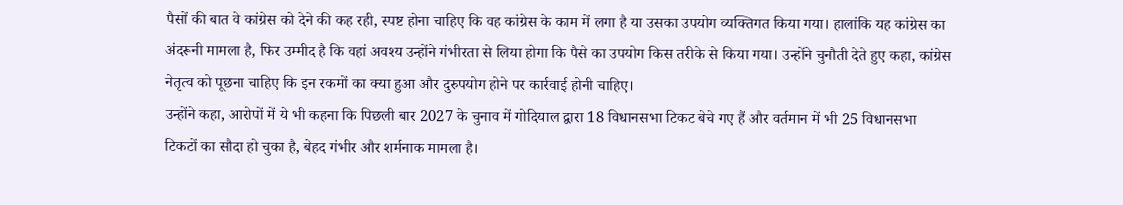पैसों की बात वे कांग्रेस को देने की कह रही, स्पष्ट होना चाहिए कि वह कांग्रेस के काम में लगा है या उसका उपयोग व्यक्तिगत किया गया। हालांकि यह कांग्रेस का अंदरूनी मामला है, फिर उम्मीद है कि वहां अवश्य उन्होंने गंभीरता से लिया होगा कि पैसे का उपयोग किस तरीके से किया गया। उन्होंने चुनौती देते हुए कहा, कांग्रेस नेतृत्व को पूछना चाहिए कि इन रकमों का क्या हुआ और दुरुपयोग होने पर कार्रवाई होनी चाहिए।
उन्होंने कहा, आरोपों में ये भी कहना कि पिछली बार 2027 के चुनाव में गोदियाल द्वारा 18 विधानसभा टिकट बेचे गए हैं और वर्तमान में भी 25 विधानसभा टिकटों का सौदा हो चुका है, बेहद गंभीर और शर्मनाक मामला है।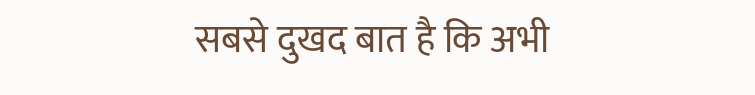सबसे दुखद बात है कि अभी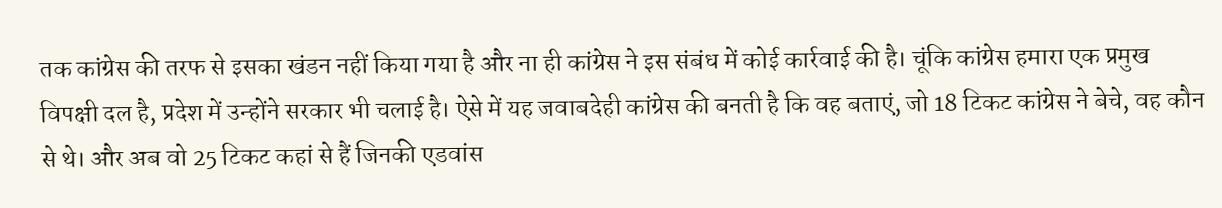तक कांग्रेस की तरफ से इसका खंडन नहीं किया गया है और ना ही कांग्रेस ने इस संबंध में कोई कार्रवाई की है। चूंकि कांग्रेस हमारा एक प्रमुख विपक्षी दल है, प्रदेश में उन्होंने सरकार भी चलाई है। ऐसे में यह जवाबदेही कांग्रेस की बनती है कि वह बताएं, जो 18 टिकट कांग्रेस ने बेचे, वह कौन से थे। और अब वो 25 टिकट कहां से हैं जिनकी एडवांस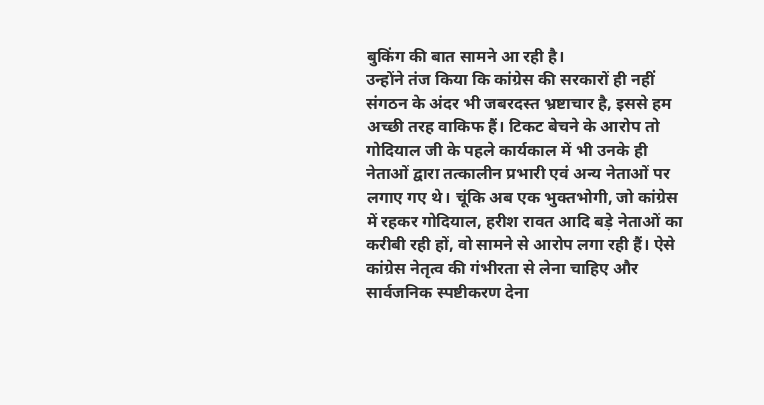बुकिंग की बात सामने आ रही है।
उन्होंने तंज किया कि कांग्रेस की सरकारों ही नहीं संगठन के अंदर भी जबरदस्त भ्रष्टाचार है, इससे हम अच्छी तरह वाकिफ हैं। टिकट बेचने के आरोप तो गोदियाल जी के पहले कार्यकाल में भी उनके ही नेताओं द्वारा तत्कालीन प्रभारी एवं अन्य नेताओं पर लगाए गए थे। चूंकि अब एक भुक्तभोगी, जो कांग्रेस में रहकर गोदियाल, हरीश रावत आदि बड़े नेताओं का करीबी रही हों, वो सामने से आरोप लगा रही हैं। ऐसे कांग्रेस नेतृत्व की गंभीरता से लेना चाहिए और सार्वजनिक स्पष्टीकरण देना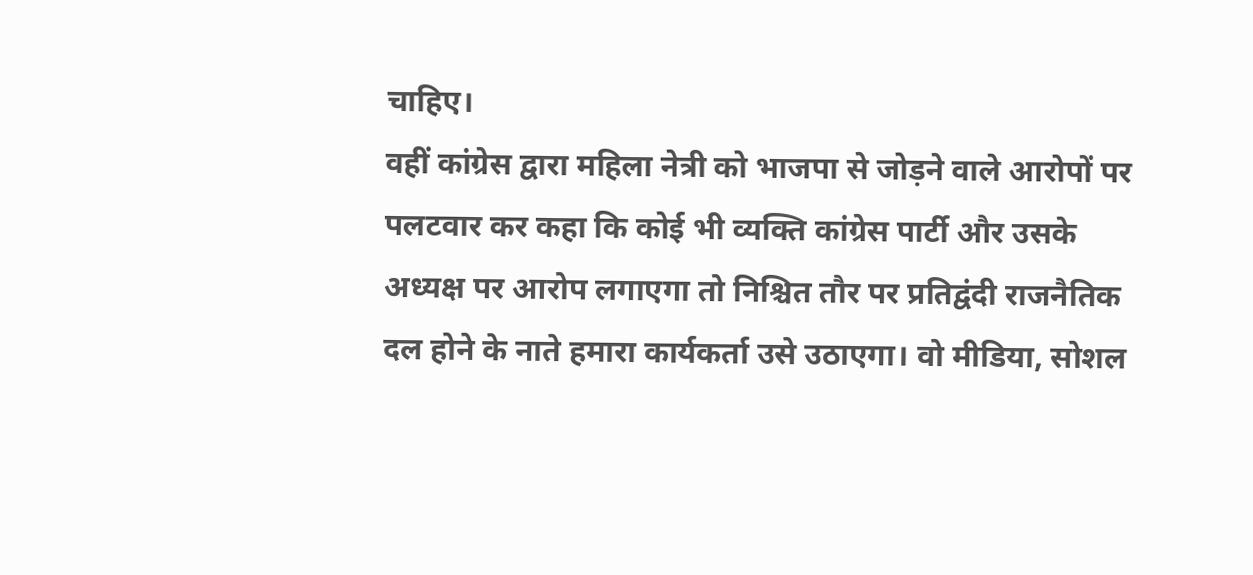चाहिए।
वहीं कांग्रेस द्वारा महिला नेत्री को भाजपा से जोड़ने वाले आरोपों पर पलटवार कर कहा कि कोई भी व्यक्ति कांग्रेस पार्टी और उसके अध्यक्ष पर आरोप लगाएगा तो निश्चित तौर पर प्रतिद्वंदी राजनैतिक दल होने के नाते हमारा कार्यकर्ता उसे उठाएगा। वो मीडिया, सोशल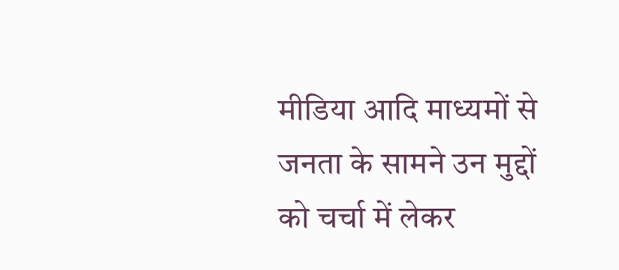मीडिया आदि माध्यमों से जनता के सामने उन मुद्दों को चर्चा में लेकर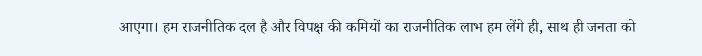आएगा। हम राजनीतिक दल है और विपक्ष की कमियों का राजनीतिक लाभ हम लेंगे ही, साथ ही जनता को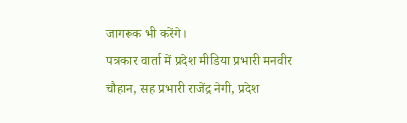जागरूक भी करेंगे।
पत्रकार वार्ता में प्रदेश मीडिया प्रभारी मनवीर चौहान, सह प्रभारी राजेंद्र नेगी, प्रदेश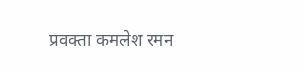प्रवक्ता कमलेश रमन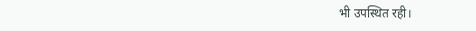भी उपस्थित रही।